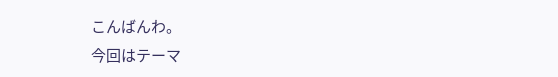こんばんわ。
今回はテーマ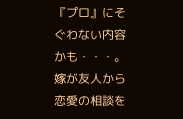『プロ』にそぐわない内容かも・・・。
嫁が友人から恋愛の相談を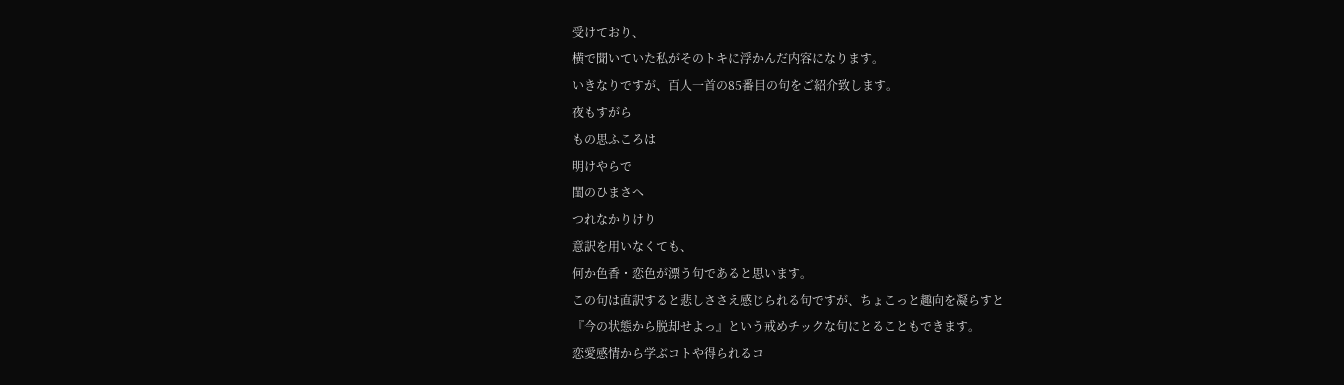受けており、
横で聞いていた私がそのトキに浮かんだ内容になります。
いきなりですが、百人一首の85番目の句をご紹介致します。
夜もすがら
もの思ふころは
明けやらで
閨のひまさへ
つれなかりけり
意訳を用いなくても、
何か色香・恋色が漂う句であると思います。
この句は直訳すると悲しささえ感じられる句ですが、ちょこっと趣向を凝らすと
『今の状態から脱却せよっ』という戒めチックな句にとることもできます。
恋愛感情から学ぶコトや得られるコ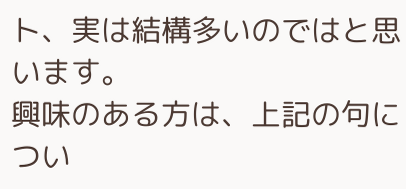ト、実は結構多いのではと思います。
興味のある方は、上記の句につい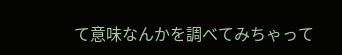て意味なんかを調べてみちゃって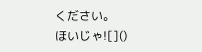ください。
ほいじゃ![]()